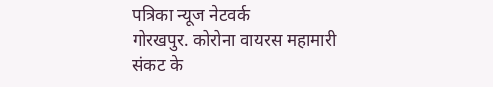पत्रिका न्यूज नेटवर्क
गोरखपुर. कोरोना वायरस महामारी संकट के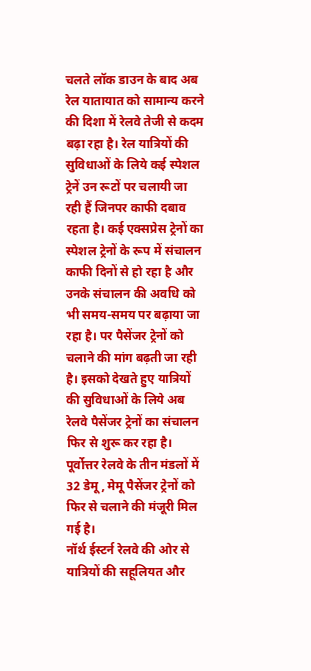चलते लॉक डाउन के बाद अब रेल यातायात को सामान्य करने की दिशा में रेलवे तेजी से कदम बढ़ा रहा है। रेल यात्रियों की सुविधाओं के लिये कई स्पेशल ट्रेनें उन रूटों पर चलायी जा रही हैं जिनपर काफी दबाव रहता है। कई एक्सप्रेस ट्रेनों का स्पेशल ट्रेनों के रूप में संचालन काफी दिनों से हो रहा है और उनके संचालन की अवधि को भी समय-समय पर बढ़ाया जा रहा है। पर पैसेंजर ट्रेनों को चलाने की मांग बढ़ती जा रही है। इसको देखते हुए यात्रियों की सुविधाओं के लिये अब रेलवे पैसेंजर ट्रेनों का संचालन फिर से शुरू कर रहा है। पूर्वोत्तर रेलवे के तीन मंडलों में 32 डेमू, मेमू पैसेंजर ट्रेनों को फिर से चलाने की मंजूरी मिल गई है।
नॉर्थ ईस्टर्न रेलवे की ओर से यात्रियों की सहूलियत और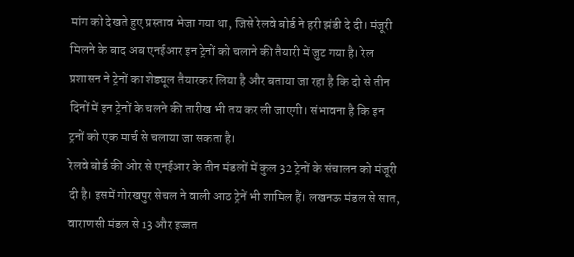मांग को देखते हुए प्रस्ताव भेजा गया था, जिसे रेलवे बोर्ड ने हरी झंडी दे दी। मंजूरी मिलने के बाद अब एनईआर इन ट्रेनों को चलाने की तैयारी में जुट गया है। रेल प्रशासन ने ट्रेनों का शेड्यूल तैयारकर लिया है और बताया जा रहा है कि दो से तीन दिनों में इन ट्रेनों के चलने की तारीख भी तय कर ली जाएगी। संभावना है कि इन ट्रनों को एक मार्च से चलाया जा सकता है।
रेलवे बोर्ड की ओर से एनईआर के तीन मंडलों में कुल 32 ट्रेनों के संचालन को मंजूरी दी है। इसमें गोरखपुर सेचल ने वाली आठ ट्रेनें भी शामिल हैं। लखनऊ मंडल से सात, वाराणसी मंडल से 13 और इज्जत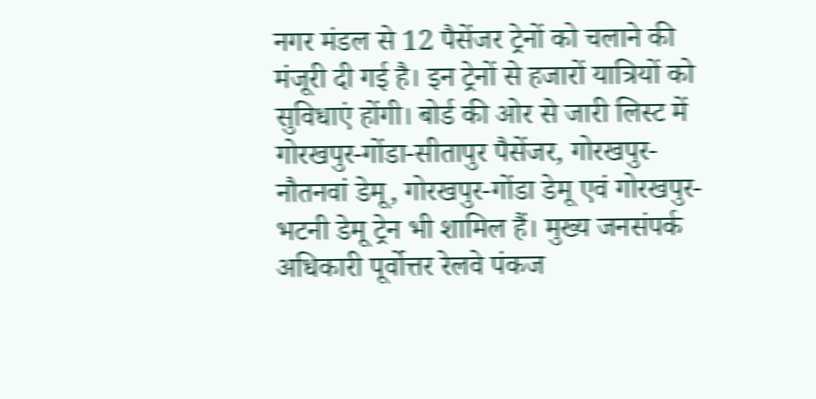नगर मंडल से 12 पैसेंजर ट्रेनों को चलाने की मंजूरी दी गई है। इन ट्रेनों से हजारों यात्रियों को सुविधाएं होंगी। बोर्ड की ओर से जारी लिस्ट में गोरखपुर-गोंडा-सीतापुर पैसेंजर, गोरखपुर-नौतनवां डेमू, गोरखपुर-गोंडा डेमू एवं गोरखपुर-भटनी डेमू ट्रेन भी शामिल हैं। मुख्य जनसंपर्क अधिकारी पूर्वोत्तर रेलवे पंकज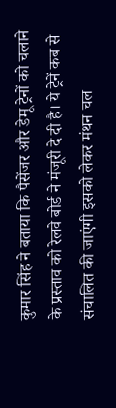कुमार सिंह ने बताया कि पैसेंजर और डेमू ट्रेनों को चलाने के प्रस्ताव को रेलवे बोर्ड ने मंजूरी दे दी है। ये ट्रेनें कब से संचालित की जाएंगी इसको लेकर मंथन चल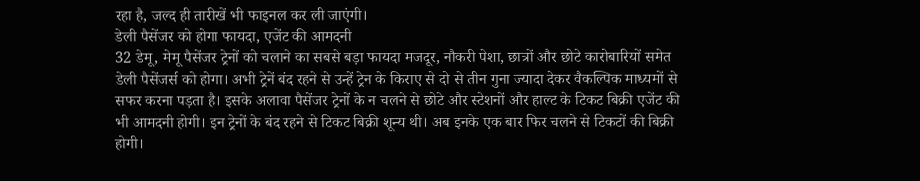रहा है, जल्द ही तारीखें भी फाइनल कर ली जाएंगी।
डेली पैसेंजर को होगा फायदा, एजेंट की आमदनी
32 डेमू, मेमू पैसेंजर ट्रेनों को चलाने का सबसे बड़ा फायदा मजदूर, नौकरी पेशा, छात्रों और छोटे कारोबारियों समेत डेली पैसेंजर्स को होगा। अभी ट्रेनें बंद रहने से उन्हें ट्रेन के किराए से दो से तीन गुना ज्यादा देकर वैकल्पिक माध्यमों से सफर करना पड़ता है। इसके अलावा पैसेंजर ट्रेनों के न चलने से छोटे और स्टेशनों और हाल्ट के टिकट बिक्री एजेंट की भी आमदनी होगी। इन ट्रेनों के बंद रहने से टिकट बिक्री शून्य थी। अब इनके एक बार फिर चलने से टिकटों की बिक्री होगी।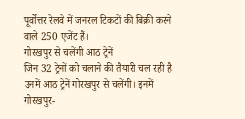पूर्वोत्तर रेलवे में जनरल टिकटों की बिक्री करने वाले 250 एजेंट हैं।
गोरखपुर से चलेंगी आठ ट्रेनें
जिन 32 ट्रेनों को चलाने की तैयारी चल रही है उनमें आठ ट्रेनें गोरखपुर से चलेंगी। इनमें गोरखपुर-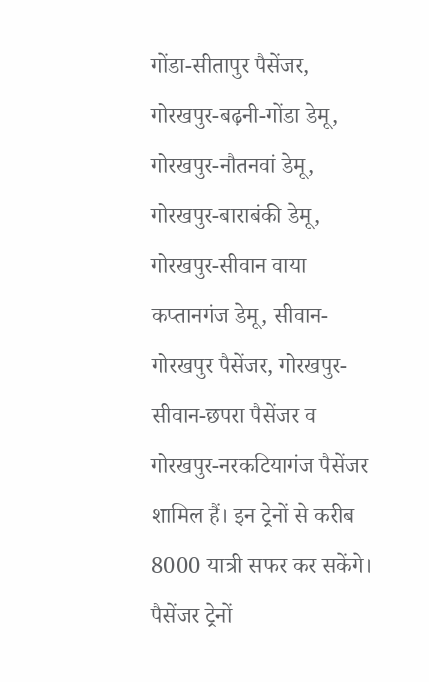गोंडा-सीतापुर पैसेंजर, गोरखपुर-बढ़नी-गोंडा डेमू, गोरखपुर-नौतनवां डेमू, गोरखपुर-बाराबंकी डेमू, गोरखपुर-सीवान वाया कप्तानगंज डेमू, सीवान-गोरखपुर पैसेंजर, गोरखपुर-सीवान-छपरा पैसेंजर व गोरखपुर-नरकटियागंज पैसेंजर शामिल हैं। इन ट्रेनों से करीब 8000 यात्री सफर कर सकेंगे। पैसेंजर ट्रेनों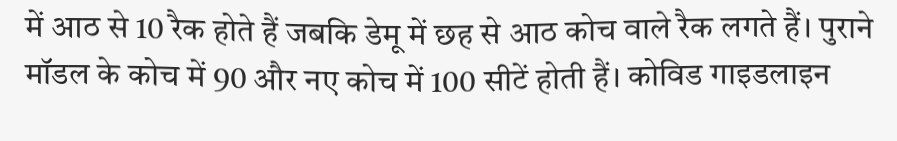में आठ से 10 रैक होते हैं जबकि डेमू में छह से आठ कोच वाले रैक लगते हैं। पुराने मॉडल के कोच में 90 और नए कोच में 100 सीटें होती हैं। कोविड गाइडलाइन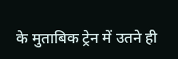के मुताबिक ट्रेन में उतने ही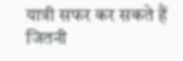यात्री सफर कर सकते हैं जितनी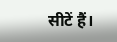सीटें हैं।